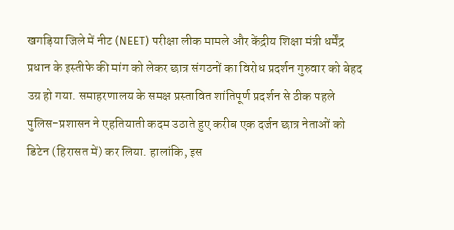खगड़िया जिले में नीट (NEET) परीक्षा लीक मामले और केंद्रीय शिक्षा मंत्री धर्मेंद्र प्रधान के इस्तीफे की मांग को लेकर छात्र संगठनों का विरोध प्रदर्शन गुरुवार को बेहद उग्र हो गया. समाहरणालय के समक्ष प्रस्तावित शांतिपूर्ण प्रदर्शन से ठीक पहले पुलिस-प्रशासन ने एहतियाती कदम उठाते हुए करीब एक दर्जन छात्र नेताओं को डिटेन (हिरासत में) कर लिया. हालांकि, इस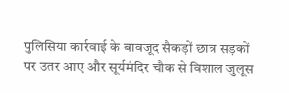पुलिसिया कार्रवाई के बावजूद सैकड़ों छात्र सड़कों पर उतर आए और सूर्यमंदिर चौक से विशाल जुलूस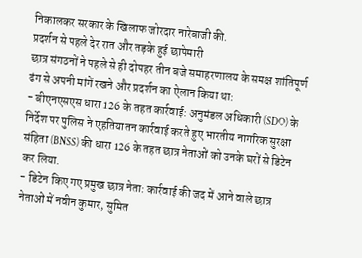निकालकर सरकार के खिलाफ जोरदार नारेबाजी की.
प्रदर्शन से पहले देर रात और तड़के हुई छापेमारी
छात्र संगठनों ने पहले से ही दोपहर तीन बजे समाहरणालय के समक्ष शांतिपूर्ण ढंग से अपनी मांगें रखने और प्रदर्शन का ऐलान किया था:
- बीएनएसएस धारा 126 के तहत कार्रवाई: अनुमंडल अधिकारी (SDO) के निर्देश पर पुलिस ने एहतियातन कार्रवाई करते हुए भारतीय नागरिक सुरक्षा संहिता (BNSS) की धारा 126 के तहत छात्र नेताओं को उनके घरों से डिटेन कर लिया.
- डिटेन किए गए प्रमुख छात्र नेता: कार्रवाई की जद में आने वाले छात्र नेताओं में नवीन कुमार, सुमित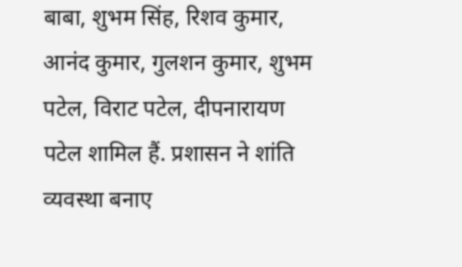बाबा, शुभम सिंह, रिशव कुमार, आनंद कुमार, गुलशन कुमार, शुभम पटेल, विराट पटेल, दीपनारायण पटेल शामिल हैं. प्रशासन ने शांति व्यवस्था बनाए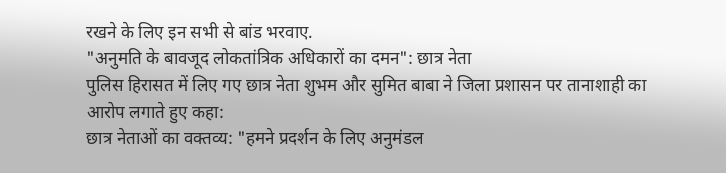रखने के लिए इन सभी से बांड भरवाए.
"अनुमति के बावजूद लोकतांत्रिक अधिकारों का दमन": छात्र नेता
पुलिस हिरासत में लिए गए छात्र नेता शुभम और सुमित बाबा ने जिला प्रशासन पर तानाशाही का आरोप लगाते हुए कहा:
छात्र नेताओं का वक्तव्य: "हमने प्रदर्शन के लिए अनुमंडल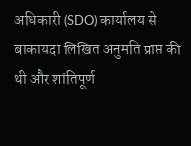अधिकारी (SDO) कार्यालय से बाकायदा लिखित अनुमति प्राप्त की थी और शांतिपूर्ण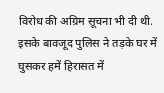विरोध की अग्रिम सूचना भी दी थी. इसके बावजूद पुलिस ने तड़के घर में घुसकर हमें हिरासत में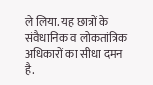ले लिया. यह छात्रों के संवैधानिक व लोकतांत्रिक अधिकारों का सीधा दमन है.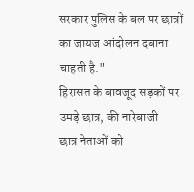सरकार पुलिस के बल पर छात्रों का जायज आंदोलन दबाना चाहती है."
हिरासत के बावजूद सड़कों पर उमड़े छात्र, की नारेबाजी
छात्र नेताओं को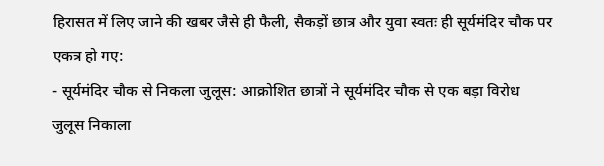हिरासत में लिए जाने की खबर जैसे ही फैली, सैकड़ों छात्र और युवा स्वतः ही सूर्यमंदिर चौक पर एकत्र हो गए:
- सूर्यमंदिर चौक से निकला जुलूस: आक्रोशित छात्रों ने सूर्यमंदिर चौक से एक बड़ा विरोध जुलूस निकाला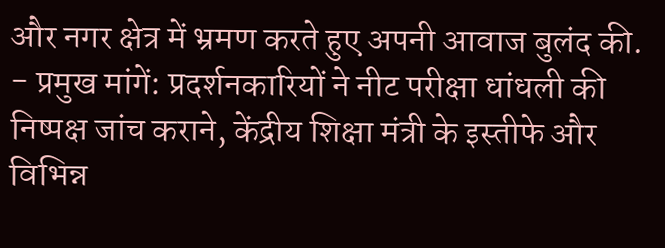और नगर क्षेत्र में भ्रमण करते हुए अपनी आवाज बुलंद की.
- प्रमुख मांगें: प्रदर्शनकारियों ने नीट परीक्षा धांधली की निष्पक्ष जांच कराने, केंद्रीय शिक्षा मंत्री के इस्तीफे और विभिन्न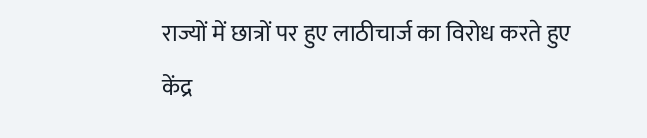राज्यों में छात्रों पर हुए लाठीचार्ज का विरोध करते हुए केंद्र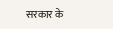सरकार के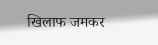खिलाफ जमकर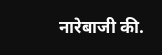नारेबाजी की.